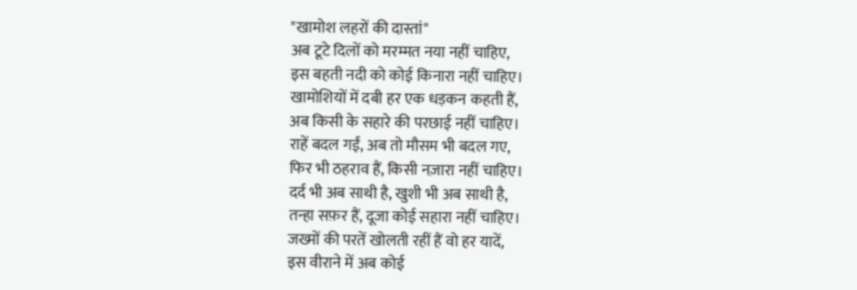"खामोश लहरों की दास्तां"
अब टूटे दिलों को मरम्मत नया नहीं चाहिए,
इस बहती नदी को कोई किनारा नहीं चाहिए।
खामोशियों में दबी हर एक धड़कन कहती हैं,
अब किसी के सहारे की परछाई नहीं चाहिए।
राहें बदल गईं, अब तो मौसम भी बदल गए,
फिर भी ठहराव हैं, किसी नज़ारा नहीं चाहिए।
दर्द भी अब साथी है, खुशी भी अब साथी है,
तन्हा सफ़र हैं, दूजा कोई सहारा नहीं चाहिए।
जख्मों की परतें खोलती रहीं हैं वो हर यादें,
इस वीराने में अब कोई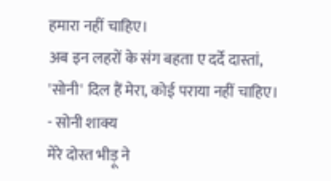हमारा नहीं चाहिए।
अब इन लहरों के संग बहता ए दर्दे दास्तां,
'सोनी' दिल हैं मेरा, कोई पराया नहीं चाहिए।
- सोनी शाक्य
मेरे दोस्त भीड़ू ने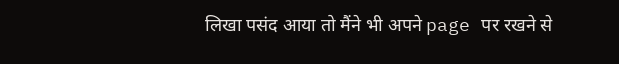लिखा पसंद आया तो मैंने भी अपने page पर रखने से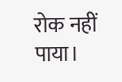रोक नहीं पाया।